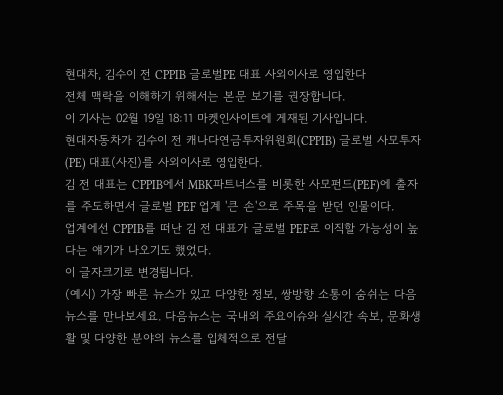현대차, 김수이 전 CPPIB 글로벌PE 대표 사외이사로 영입한다
전체 맥락을 이해하기 위해서는 본문 보기를 권장합니다.
이 기사는 02월 19일 18:11 마켓인사이트에 게재된 기사입니다.
현대자동차가 김수이 전 캐나다연금투자위원회(CPPIB) 글로벌 사모투자(PE) 대표(사진)를 사외이사로 영입한다.
김 전 대표는 CPPIB에서 MBK파트너스를 비롯한 사모펀드(PEF)에 출자를 주도하면서 글로벌 PEF 업계 '큰 손'으로 주목을 받던 인물이다.
업계에선 CPPIB를 떠난 김 전 대표가 글로벌 PEF로 이직할 가능성이 높다는 얘기가 나오기도 했었다.
이 글자크기로 변경됩니다.
(예시) 가장 빠른 뉴스가 있고 다양한 정보, 쌍방향 소통이 숨쉬는 다음뉴스를 만나보세요. 다음뉴스는 국내외 주요이슈와 실시간 속보, 문화생활 및 다양한 분야의 뉴스를 입체적으로 전달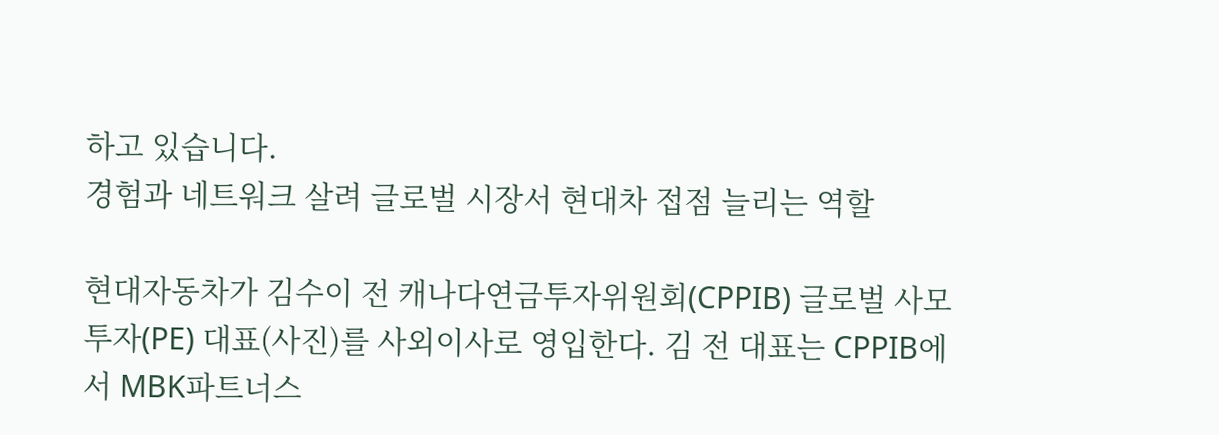하고 있습니다.
경험과 네트워크 살려 글로벌 시장서 현대차 접점 늘리는 역할

현대자동차가 김수이 전 캐나다연금투자위원회(CPPIB) 글로벌 사모투자(PE) 대표(사진)를 사외이사로 영입한다. 김 전 대표는 CPPIB에서 MBK파트너스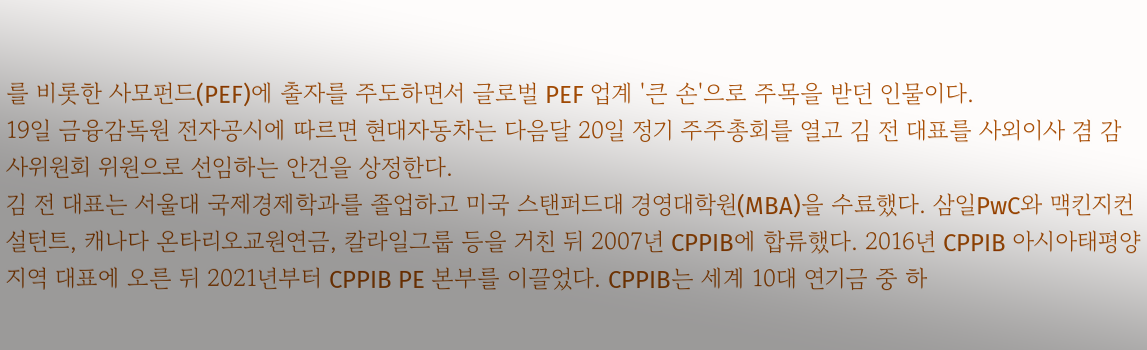를 비롯한 사모펀드(PEF)에 출자를 주도하면서 글로벌 PEF 업계 '큰 손'으로 주목을 받던 인물이다.
19일 금융감독원 전자공시에 따르면 현대자동차는 다음달 20일 정기 주주총회를 열고 김 전 대표를 사외이사 겸 감사위원회 위원으로 선임하는 안건을 상정한다.
김 전 대표는 서울대 국제경제학과를 졸업하고 미국 스탠퍼드대 경영대학원(MBA)을 수료했다. 삼일PwC와 맥킨지컨설턴트, 캐나다 온타리오교원연금, 칼라일그룹 등을 거친 뒤 2007년 CPPIB에 합류했다. 2016년 CPPIB 아시아태평양 지역 대표에 오른 뒤 2021년부터 CPPIB PE 본부를 이끌었다. CPPIB는 세계 10대 연기금 중 하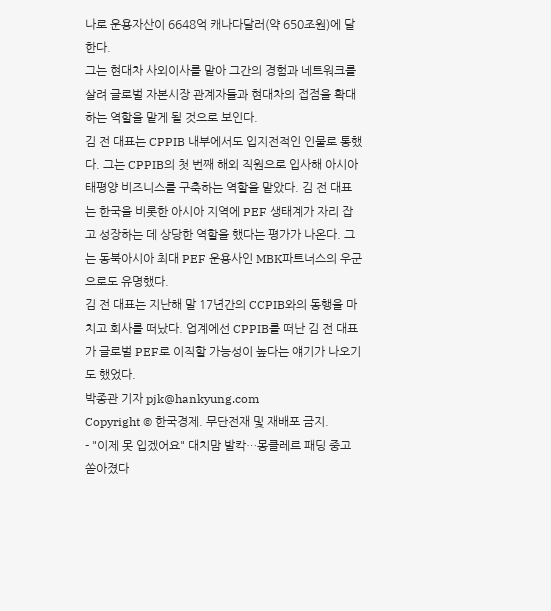나로 운용자산이 6648억 캐나다달러(약 650조원)에 달한다.
그는 현대차 사외이사를 맡아 그간의 경험과 네트워크를 살려 글로벌 자본시장 관계자들과 현대차의 접점을 확대하는 역할을 맡게 될 것으로 보인다.
김 전 대표는 CPPIB 내부에서도 입지전적인 인물로 통했다. 그는 CPPIB의 첫 번째 해외 직원으로 입사해 아시아태평양 비즈니스를 구축하는 역할을 맡았다. 김 전 대표는 한국을 비롯한 아시아 지역에 PEF 생태계가 자리 잡고 성장하는 데 상당한 역할을 했다는 평가가 나온다. 그는 동북아시아 최대 PEF 운용사인 MBK파트너스의 우군으로도 유명했다.
김 전 대표는 지난해 말 17년간의 CCPIB와의 동행을 마치고 회사를 떠났다. 업계에선 CPPIB를 떠난 김 전 대표가 글로벌 PEF로 이직할 가능성이 높다는 얘기가 나오기도 했었다.
박종관 기자 pjk@hankyung.com
Copyright © 한국경제. 무단전재 및 재배포 금지.
- "이제 못 입겠어요" 대치맘 발칵…몽클레르 패딩 중고 쏟아졌다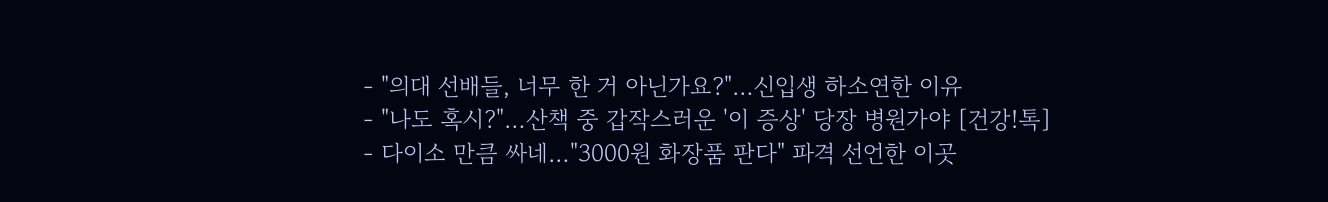- "의대 선배들, 너무 한 거 아닌가요?"…신입생 하소연한 이유
- "나도 혹시?"…산책 중 갑작스러운 '이 증상' 당장 병원가야 [건강!톡]
- 다이소 만큼 싸네…"3000원 화장품 판다" 파격 선언한 이곳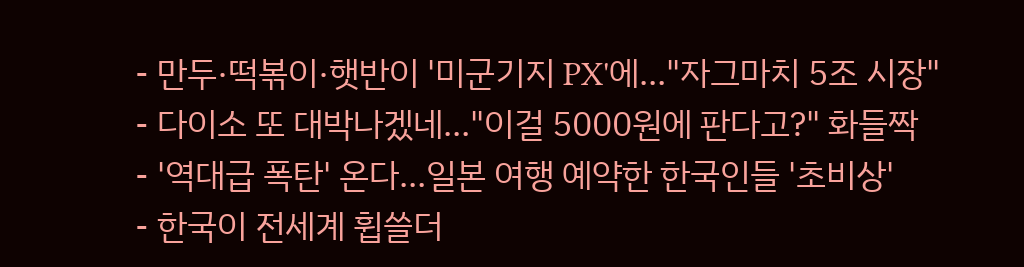- 만두·떡볶이·햇반이 '미군기지 PX'에…"자그마치 5조 시장"
- 다이소 또 대박나겠네…"이걸 5000원에 판다고?" 화들짝
- '역대급 폭탄' 온다…일본 여행 예약한 한국인들 '초비상'
- 한국이 전세계 휩쓸더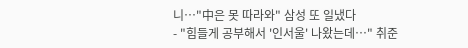니…"中은 못 따라와" 삼성 또 일냈다
- "힘들게 공부해서 '인서울' 나왔는데…" 취준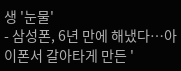생 '눈물'
- 삼성폰, 6년 만에 해냈다…아이폰서 갈아타게 만든 '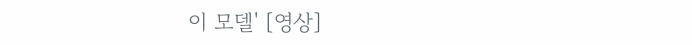이 모델' [영상]